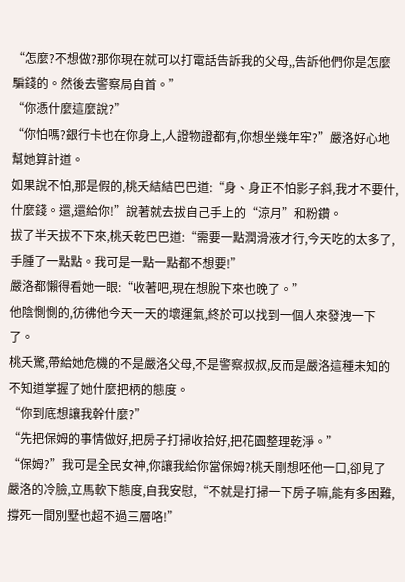“怎麼?不想做?那你現在就可以打電話告訴我的父母,,告訴他們你是怎麼騙錢的。然後去警察局自首。”
“你憑什麼這麼說?”
“你怕嗎?銀行卡也在你身上,人證物證都有,你想坐幾年牢?”嚴洛好心地幫她算計道。
如果說不怕,那是假的,桃夭結結巴巴道:“身、身正不怕影子斜,我才不要什,什麼錢。還,還給你!”說著就去拔自己手上的“涼月”和粉鑽。
拔了半天拔不下來,桃夭乾巴巴道:“需要一點潤滑液才行,今天吃的太多了,手腫了一點點。我可是一點一點都不想要!”
嚴洛都懶得看她一眼:“收著吧,現在想脫下來也晚了。”
他陰惻惻的,彷彿他今天一天的壞運氣,終於可以找到一個人來發洩一下了。
桃夭驚,帶給她危機的不是嚴洛父母,不是警察叔叔,反而是嚴洛這種未知的不知道掌握了她什麼把柄的態度。
“你到底想讓我幹什麼?”
“先把保姆的事情做好,把房子打掃收拾好,把花園整理乾淨。”
“保姆?”我可是全民女神,你讓我給你當保姆?桃夭剛想呸他一口,卻見了嚴洛的冷臉,立馬軟下態度,自我安慰,“不就是打掃一下房子嘛,能有多困難,撐死一間別墅也超不過三層咯!”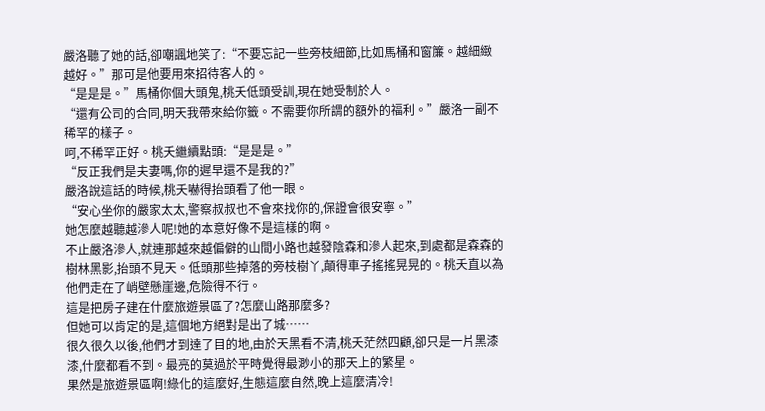嚴洛聽了她的話,卻嘲諷地笑了:“不要忘記一些旁枝細節,比如馬桶和窗簾。越細緻越好。”那可是他要用來招待客人的。
“是是是。”馬桶你個大頭鬼,桃夭低頭受訓,現在她受制於人。
“還有公司的合同,明天我帶來給你籤。不需要你所謂的額外的福利。”嚴洛一副不稀罕的樣子。
呵,不稀罕正好。桃夭繼續點頭:“是是是。”
“反正我們是夫妻嗎,你的遲早還不是我的?”
嚴洛說這話的時候,桃夭嚇得抬頭看了他一眼。
“安心坐你的嚴家太太,警察叔叔也不會來找你的,保證會很安寧。”
她怎麼越聽越滲人呢!她的本意好像不是這樣的啊。
不止嚴洛滲人,就連那越來越偏僻的山間小路也越發陰森和滲人起來,到處都是森森的樹林黑影,抬頭不見天。低頭那些掉落的旁枝樹丫,顛得車子搖搖晃晃的。桃夭直以為他們走在了峭壁懸崖邊,危險得不行。
這是把房子建在什麼旅遊景區了?怎麼山路那麼多?
但她可以肯定的是,這個地方絕對是出了城……
很久很久以後,他們才到達了目的地,由於天黑看不清,桃夭茫然四顧,卻只是一片黑漆漆,什麼都看不到。最亮的莫過於平時覺得最渺小的那天上的繁星。
果然是旅遊景區啊!綠化的這麼好,生態這麼自然,晚上這麼清冷!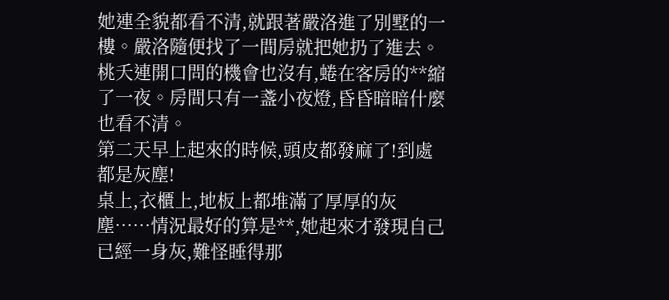她連全貌都看不清,就跟著嚴洛進了別墅的一樓。嚴洛隨便找了一間房就把她扔了進去。
桃夭連開口問的機會也沒有,蜷在客房的**縮了一夜。房間只有一盞小夜燈,昏昏暗暗什麼也看不清。
第二天早上起來的時候,頭皮都發麻了!到處都是灰塵!
桌上,衣櫃上,地板上都堆滿了厚厚的灰塵……情況最好的算是**,她起來才發現自己已經一身灰,難怪睡得那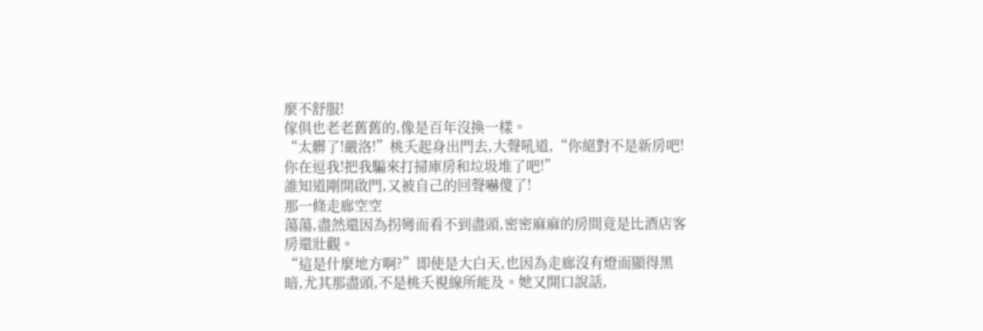麼不舒服!
傢俱也老老舊舊的,像是百年沒換一樣。
“太髒了!嚴洛!”桃夭起身出門去,大聲吼道,“你絕對不是新房吧!你在逗我!把我騙來打掃庫房和垃圾堆了吧!”
誰知道剛開啟門,又被自己的回聲嚇傻了!
那一條走廊空空
蕩蕩,盡然還因為拐彎而看不到盡頭,密密麻麻的房間竟是比酒店客房還壯觀。
“這是什麼地方啊?”即使是大白天,也因為走廊沒有燈而顯得黑暗,尤其那盡頭,不是桃夭視線所能及。她又開口說話,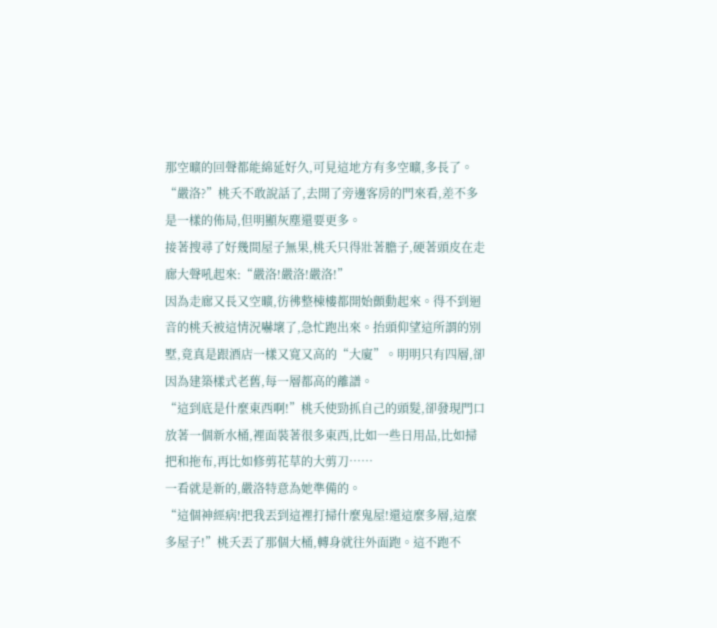那空曠的回聲都能綿延好久,可見這地方有多空曠,多長了。
“嚴洛?”桃夭不敢說話了,去開了旁邊客房的門來看,差不多是一樣的佈局,但明顯灰塵還要更多。
接著搜尋了好幾間屋子無果,桃夭只得壯著膽子,硬著頭皮在走廊大聲吼起來:“嚴洛!嚴洛!嚴洛!”
因為走廊又長又空曠,彷彿整棟樓都開始顫動起來。得不到迴音的桃夭被這情況嚇壞了,急忙跑出來。抬頭仰望這所謂的別墅,竟真是跟酒店一樣又寬又高的“大廈”。明明只有四層,卻因為建築樣式老舊,每一層都高的離譜。
“這到底是什麼東西啊!”桃夭使勁抓自己的頭髮,卻發現門口放著一個新水桶,裡面裝著很多東西,比如一些日用品,比如掃把和拖布,再比如修剪花草的大剪刀……
一看就是新的,嚴洛特意為她準備的。
“這個神經病!把我丟到這裡打掃什麼鬼屋!還這麼多層,這麼多屋子!”桃夭丟了那個大桶,轉身就往外面跑。這不跑不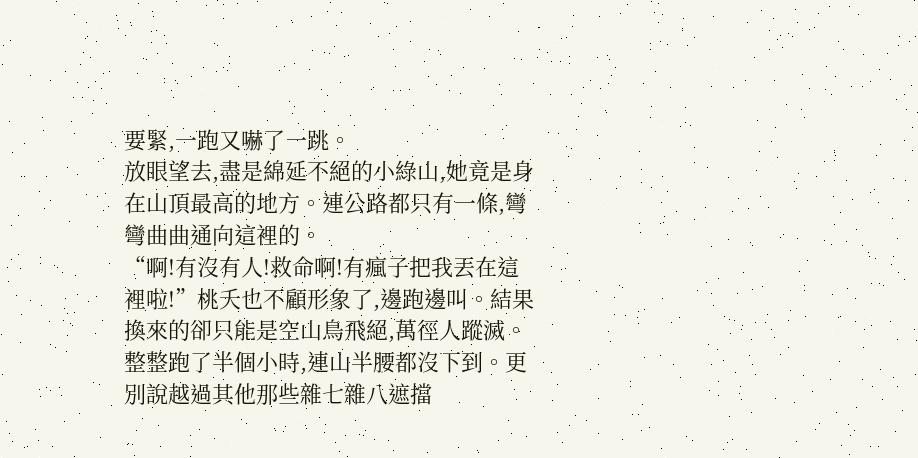要緊,一跑又嚇了一跳。
放眼望去,盡是綿延不絕的小綠山,她竟是身在山頂最高的地方。連公路都只有一條,彎彎曲曲通向這裡的。
“啊!有沒有人!救命啊!有瘋子把我丟在這裡啦!”桃夭也不顧形象了,邊跑邊叫。結果換來的卻只能是空山鳥飛絕,萬徑人蹤滅。
整整跑了半個小時,連山半腰都沒下到。更別說越過其他那些雜七雜八遮擋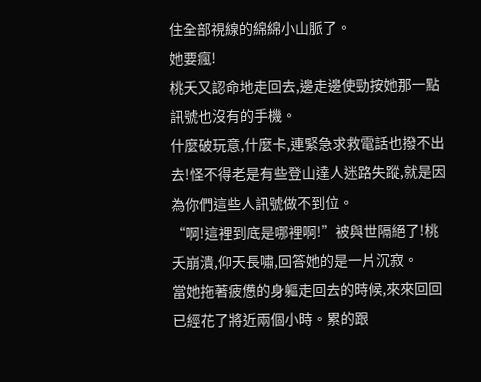住全部視線的綿綿小山脈了。
她要瘋!
桃夭又認命地走回去,邊走邊使勁按她那一點訊號也沒有的手機。
什麼破玩意,什麼卡,連緊急求救電話也撥不出去!怪不得老是有些登山達人迷路失蹤,就是因為你們這些人訊號做不到位。
“啊!這裡到底是哪裡啊!”被與世隔絕了!桃夭崩潰,仰天長嘯,回答她的是一片沉寂。
當她拖著疲憊的身軀走回去的時候,來來回回已經花了將近兩個小時。累的跟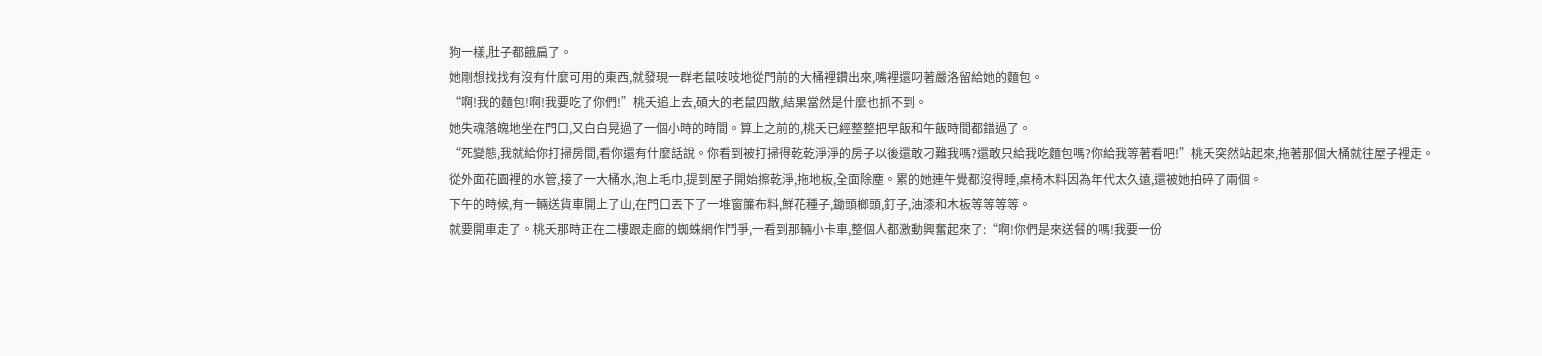狗一樣,肚子都餓扁了。
她剛想找找有沒有什麼可用的東西,就發現一群老鼠吱吱地從門前的大桶裡鑽出來,嘴裡還叼著嚴洛留給她的麵包。
“啊!我的麵包!啊!我要吃了你們!”桃夭追上去,碩大的老鼠四散,結果當然是什麼也抓不到。
她失魂落魄地坐在門口,又白白晃過了一個小時的時間。算上之前的,桃夭已經整整把早飯和午飯時間都錯過了。
“死變態,我就給你打掃房間,看你還有什麼話說。你看到被打掃得乾乾淨淨的房子以後還敢刁難我嗎?還敢只給我吃麵包嗎?你給我等著看吧!”桃夭突然站起來,拖著那個大桶就往屋子裡走。
從外面花園裡的水管,接了一大桶水,泡上毛巾,提到屋子開始擦乾淨,拖地板,全面除塵。累的她連午覺都沒得睡,桌椅木料因為年代太久遠,還被她拍碎了兩個。
下午的時候,有一輛送貨車開上了山,在門口丟下了一堆窗簾布料,鮮花種子,鋤頭榔頭,釘子,油漆和木板等等等等。
就要開車走了。桃夭那時正在二樓跟走廊的蜘蛛網作鬥爭,一看到那輛小卡車,整個人都激動興奮起來了:“啊!你們是來送餐的嗎!我要一份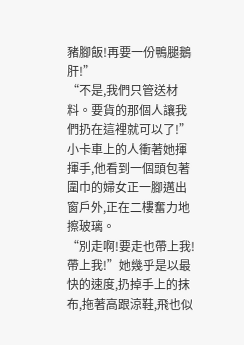豬腳飯!再要一份鴨腿鵝肝!”
“不是,我們只管送材料。要貨的那個人讓我們扔在這裡就可以了!”
小卡車上的人衝著她揮揮手,他看到一個頭包著圍巾的婦女正一腳邁出窗戶外,正在二樓奮力地擦玻璃。
“別走啊!要走也帶上我!帶上我!”她幾乎是以最快的速度,扔掉手上的抹布,拖著高跟涼鞋,飛也似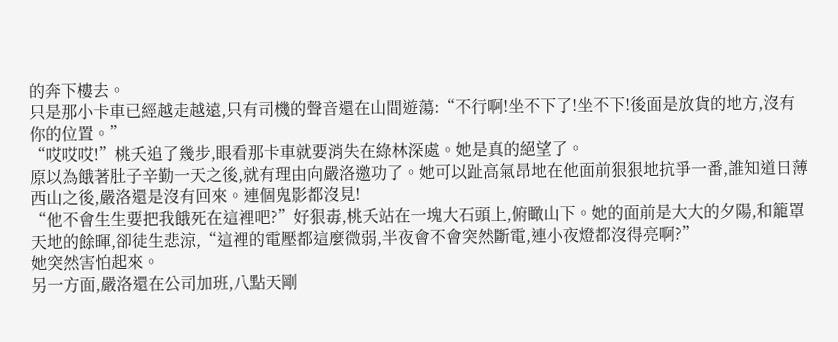的奔下樓去。
只是那小卡車已經越走越遠,只有司機的聲音還在山間遊蕩:“不行啊!坐不下了!坐不下!後面是放貨的地方,沒有你的位置。”
“哎哎哎!”桃夭追了幾步,眼看那卡車就要消失在綠林深處。她是真的絕望了。
原以為餓著肚子辛勤一天之後,就有理由向嚴洛邀功了。她可以趾高氣昂地在他面前狠狠地抗爭一番,誰知道日薄西山之後,嚴洛還是沒有回來。連個鬼影都沒見!
“他不會生生要把我餓死在這裡吧?”好狠毒,桃夭站在一塊大石頭上,俯瞰山下。她的面前是大大的夕陽,和籠罩天地的餘暉,卻徒生悲涼,“這裡的電壓都這麼微弱,半夜會不會突然斷電,連小夜燈都沒得亮啊?”
她突然害怕起來。
另一方面,嚴洛還在公司加班,八點天剛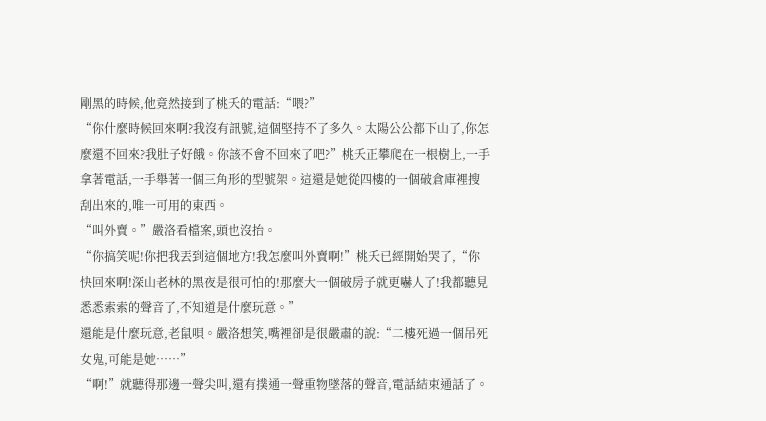剛黑的時候,他竟然接到了桃夭的電話:“喂?”
“你什麼時候回來啊?我沒有訊號,這個堅持不了多久。太陽公公都下山了,你怎麼還不回來?我肚子好餓。你該不會不回來了吧?”桃夭正攀爬在一根樹上,一手拿著電話,一手舉著一個三角形的型號架。這還是她從四樓的一個破倉庫裡搜刮出來的,唯一可用的東西。
“叫外賣。”嚴洛看檔案,頭也沒抬。
“你搞笑呢!你把我丟到這個地方!我怎麼叫外賣啊!”桃夭已經開始哭了,“你快回來啊!深山老林的黑夜是很可怕的!那麼大一個破房子就更嚇人了!我都聽見悉悉索索的聲音了,不知道是什麼玩意。”
還能是什麼玩意,老鼠唄。嚴洛想笑,嘴裡卻是很嚴肅的說:“二樓死過一個吊死女鬼,可能是她……”
“啊!”就聽得那邊一聲尖叫,還有撲通一聲重物墜落的聲音,電話結束通話了。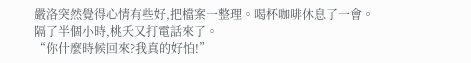嚴洛突然覺得心情有些好,把檔案一整理。喝杯咖啡休息了一會。
隔了半個小時,桃夭又打電話來了。
“你什麼時候回來?我真的好怕!”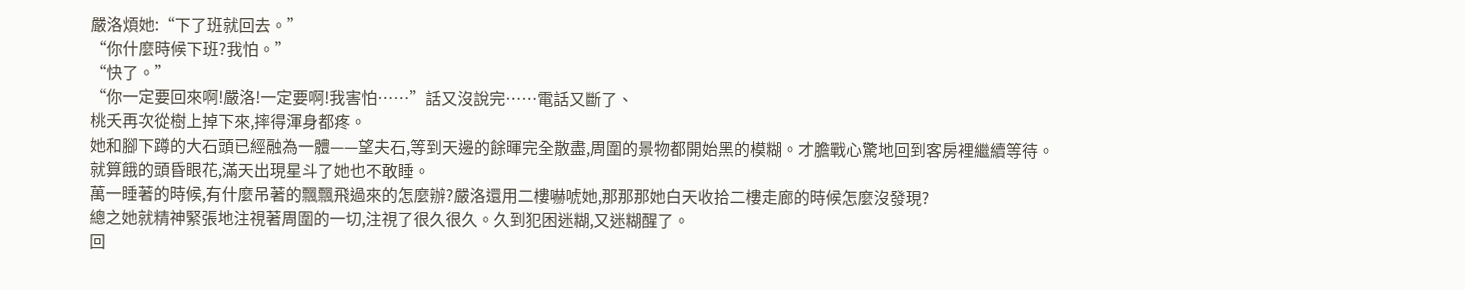嚴洛煩她:“下了班就回去。”
“你什麼時候下班?我怕。”
“快了。”
“你一定要回來啊!嚴洛!一定要啊!我害怕……”話又沒說完……電話又斷了、
桃夭再次從樹上掉下來,摔得渾身都疼。
她和腳下蹲的大石頭已經融為一體——望夫石,等到天邊的餘暉完全散盡,周圍的景物都開始黑的模糊。才膽戰心驚地回到客房裡繼續等待。
就算餓的頭昏眼花,滿天出現星斗了她也不敢睡。
萬一睡著的時候,有什麼吊著的飄飄飛過來的怎麼辦?嚴洛還用二樓嚇唬她,那那那她白天收拾二樓走廊的時候怎麼沒發現?
總之她就精神緊張地注視著周圍的一切,注視了很久很久。久到犯困迷糊,又迷糊醒了。
回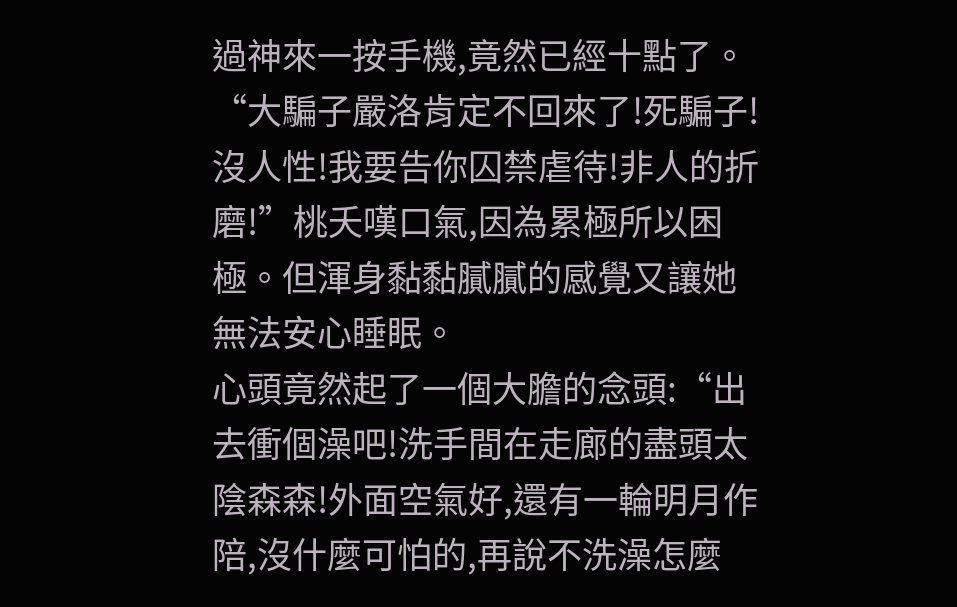過神來一按手機,竟然已經十點了。
“大騙子嚴洛肯定不回來了!死騙子!沒人性!我要告你囚禁虐待!非人的折磨!”桃夭嘆口氣,因為累極所以困極。但渾身黏黏膩膩的感覺又讓她無法安心睡眠。
心頭竟然起了一個大膽的念頭:“出去衝個澡吧!洗手間在走廊的盡頭太陰森森!外面空氣好,還有一輪明月作陪,沒什麼可怕的,再說不洗澡怎麼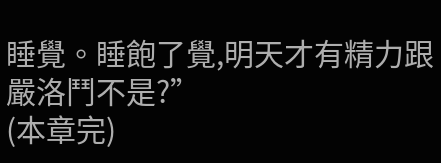睡覺。睡飽了覺,明天才有精力跟嚴洛鬥不是?”
(本章完)